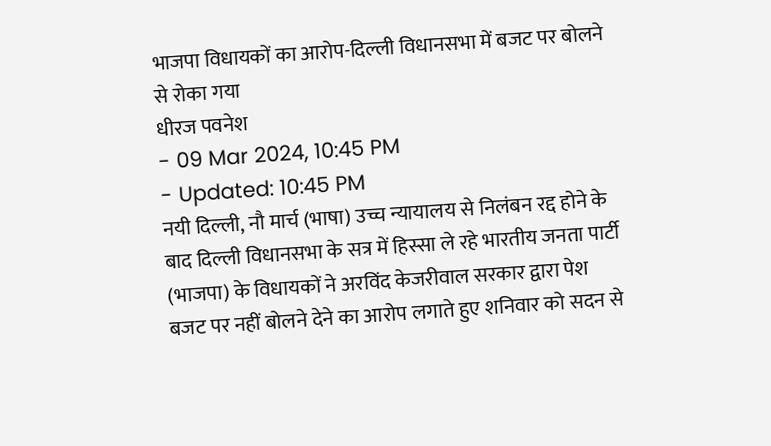भाजपा विधायकों का आरोप-दिल्ली विधानसभा में बजट पर बोलने से रोका गया
धीरज पवनेश
- 09 Mar 2024, 10:45 PM
- Updated: 10:45 PM
नयी दिल्ली, नौ मार्च (भाषा) उच्च न्यायालय से निलंबन रद्द होने के बाद दिल्ली विधानसभा के सत्र में हिस्सा ले रहे भारतीय जनता पार्टी (भाजपा) के विधायकों ने अरविंद केजरीवाल सरकार द्वारा पेश बजट पर नहीं बोलने देने का आरोप लगाते हुए शनिवार को सदन से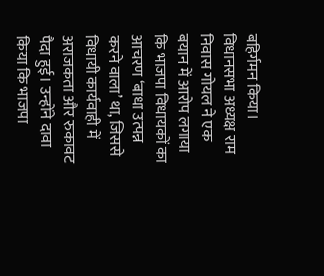बहिर्गमन किया।
विधानसभा अध्यक्ष राम निवास गोयल ने एक बयान में आरोप लगाया कि भाजपा विधायकों का आचरण ‘बाधा उत्पन्न करने वाला’ था, जिससे विधायी कार्यवाही में अराजकता और रुकावट पैदा हुई। उन्होंने दावा किया कि भाजपा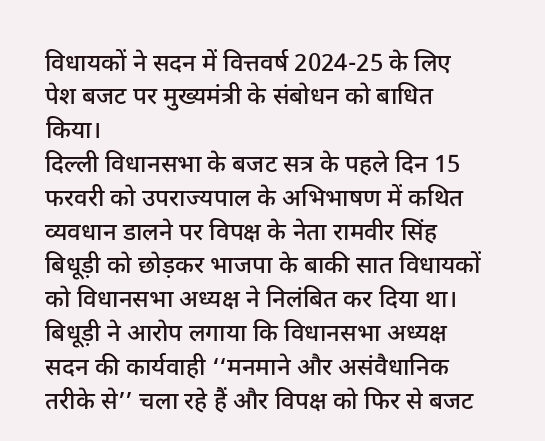विधायकों ने सदन में वित्तवर्ष 2024-25 के लिए पेश बजट पर मुख्यमंत्री के संबोधन को बाधित किया।
दिल्ली विधानसभा के बजट सत्र के पहले दिन 15 फरवरी को उपराज्यपाल के अभिभाषण में कथित व्यवधान डालने पर विपक्ष के नेता रामवीर सिंह बिधूड़ी को छोड़कर भाजपा के बाकी सात विधायकों को विधानसभा अध्यक्ष ने निलंबित कर दिया था।
बिधूड़ी ने आरोप लगाया कि विधानसभा अध्यक्ष सदन की कार्यवाही ‘‘मनमाने और असंवैधानिक तरीके से’’ चला रहे हैं और विपक्ष को फिर से बजट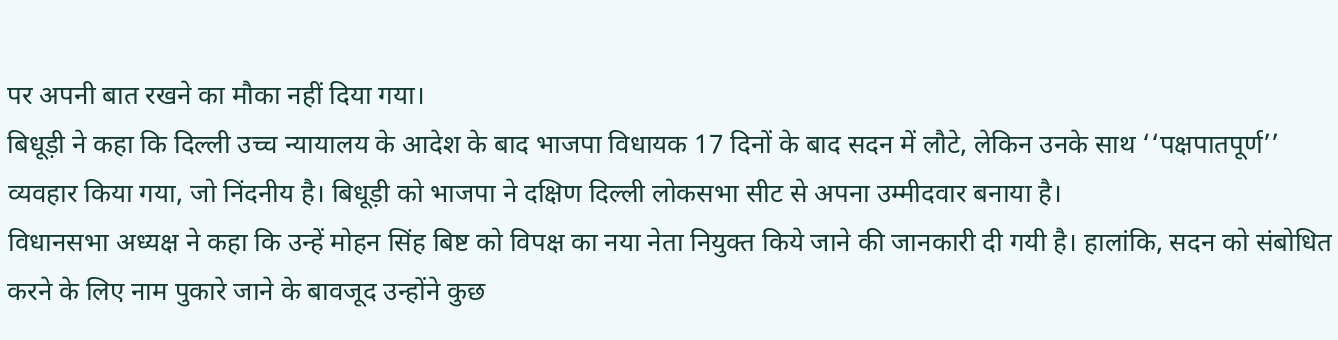पर अपनी बात रखने का मौका नहीं दिया गया।
बिधूड़ी ने कहा कि दिल्ली उच्च न्यायालय के आदेश के बाद भाजपा विधायक 17 दिनों के बाद सदन में लौटे, लेकिन उनके साथ ‘‘पक्षपातपूर्ण’’ व्यवहार किया गया, जो निंदनीय है। बिधूड़ी को भाजपा ने दक्षिण दिल्ली लोकसभा सीट से अपना उम्मीदवार बनाया है।
विधानसभा अध्यक्ष ने कहा कि उन्हें मोहन सिंह बिष्ट को विपक्ष का नया नेता नियुक्त किये जाने की जानकारी दी गयी है। हालांकि, सदन को संबोधित करने के लिए नाम पुकारे जाने के बावजूद उन्होंने कुछ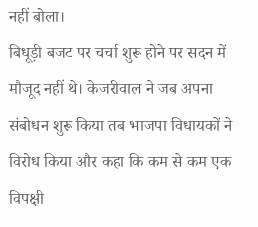नहीं बोला।
बिधूड़ी बजट पर चर्चा शुरू होने पर सदन में मौजूद नहीं थे। केजरीवाल ने जब अपना संबोधन शुरू किया तब भाजपा विधायकों ने विरोध किया और कहा कि कम से कम एक विपक्षी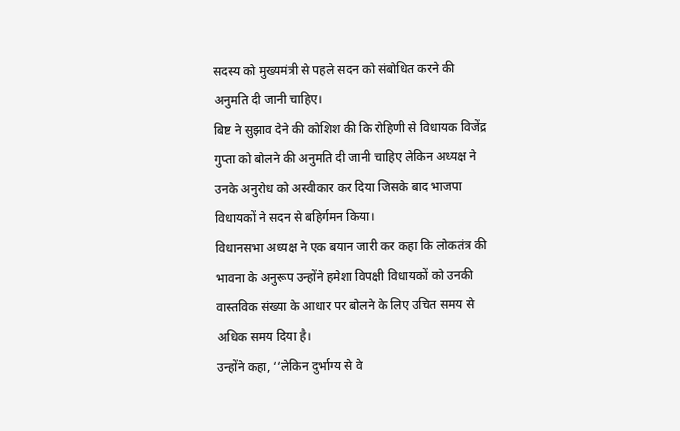सदस्य को मुख्यमंत्री से पहले सदन को संबोधित करने की अनुमति दी जानी चाहिए।
बिष्ट ने सुझाव देने की कोशिश की कि रोहिणी से विधायक विजेंद्र गुप्ता को बोलने की अनुमति दी जानी चाहिए लेकिन अध्यक्ष ने उनके अनुरोध को अस्वीकार कर दिया जिसके बाद भाजपा विधायकों ने सदन से बहिर्गमन किया।
विधानसभा अध्यक्ष ने एक बयान जारी कर कहा कि लोकतंत्र की भावना के अनुरूप उन्होंने हमेशा विपक्षी विधायकों को उनकी वास्तविक संख्या के आधार पर बोलने के लिए उचित समय से अधिक समय दिया है।
उन्होंने कहा, ‘‘लेकिन दुर्भाग्य से वे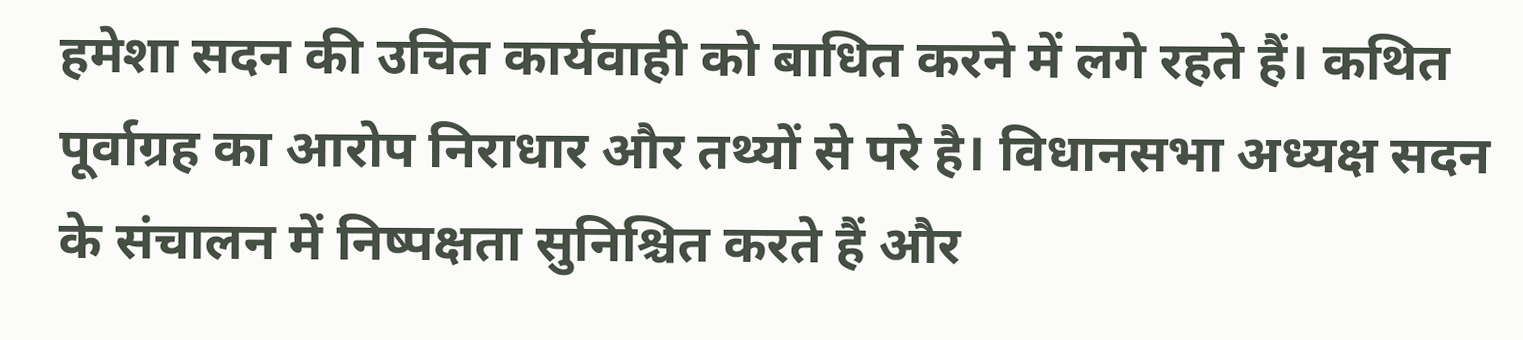हमेशा सदन की उचित कार्यवाही को बाधित करने में लगे रहते हैं। कथित पूर्वाग्रह का आरोप निराधार और तथ्यों से परे है। विधानसभा अध्यक्ष सदन के संचालन में निष्पक्षता सुनिश्चित करते हैं और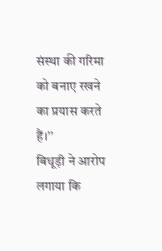संस्था की गरिमा को बनाए रखने का प्रयास करते हैं।’’
बिधूड़ी ने आरोप लगाया कि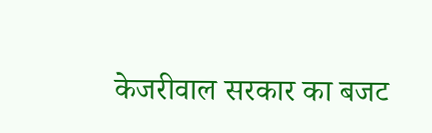केजरीवाल सरकार का बजट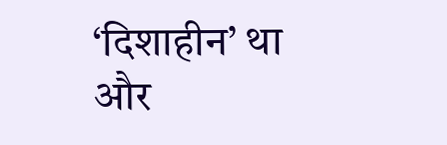‘दिशाहीन’ था और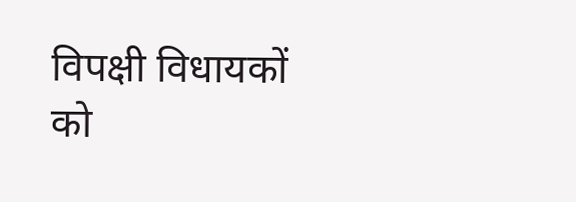विपक्षी विधायकों को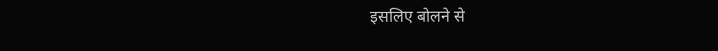इसलिए बोलने से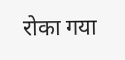रोका गया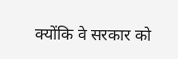क्योंकि वे सरकार को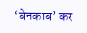‘बेनकाब’ कर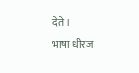देते।
भाषा धीरज